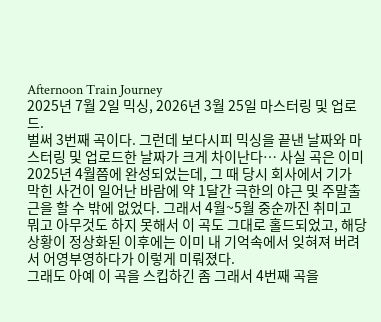Afternoon Train Journey
2025년 7월 2일 믹싱, 2026년 3월 25일 마스터링 및 업로드.
벌써 3번째 곡이다. 그런데 보다시피 믹싱을 끝낸 날짜와 마스터링 및 업로드한 날짜가 크게 차이난다… 사실 곡은 이미 2025년 4월쯤에 완성되었는데, 그 때 당시 회사에서 기가 막힌 사건이 일어난 바람에 약 1달간 극한의 야근 및 주말출근을 할 수 밖에 없었다. 그래서 4월~5월 중순까진 취미고 뭐고 아무것도 하지 못해서 이 곡도 그대로 홀드되었고, 해당 상황이 정상화된 이후에는 이미 내 기억속에서 잊혀져 버려서 어영부영하다가 이렇게 미뤄졌다.
그래도 아예 이 곡을 스킵하긴 좀 그래서 4번째 곡을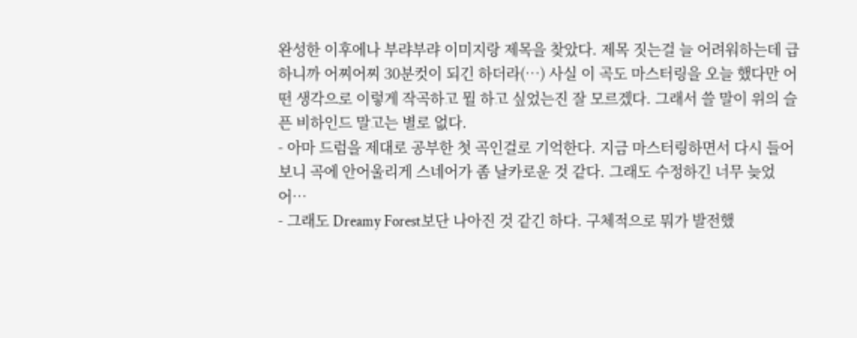완성한 이후에나 부랴부랴 이미지랑 제목을 찾았다. 제목 짓는걸 늘 어려워하는데 급하니까 어찌어찌 30분컷이 되긴 하더라(…) 사실 이 곡도 마스터링을 오늘 했다만 어떤 생각으로 이렇게 작곡하고 뭘 하고 싶었는진 잘 모르겠다. 그래서 쓸 말이 위의 슬픈 비하인드 말고는 별로 없다.
- 아마 드럼을 제대로 공부한 첫 곡인걸로 기억한다. 지금 마스터링하면서 다시 들어보니 곡에 안어울리게 스네어가 좀 날카로운 것 같다. 그래도 수정하긴 너무 늦었어…
- 그래도 Dreamy Forest보단 나아진 것 같긴 하다. 구체적으로 뭐가 발전했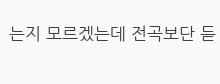는지 모르겠는데 전곡보단 듣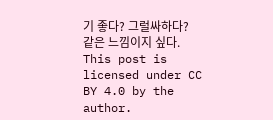기 좋다? 그럴싸하다? 같은 느낌이지 싶다.
This post is licensed under CC BY 4.0 by the author.